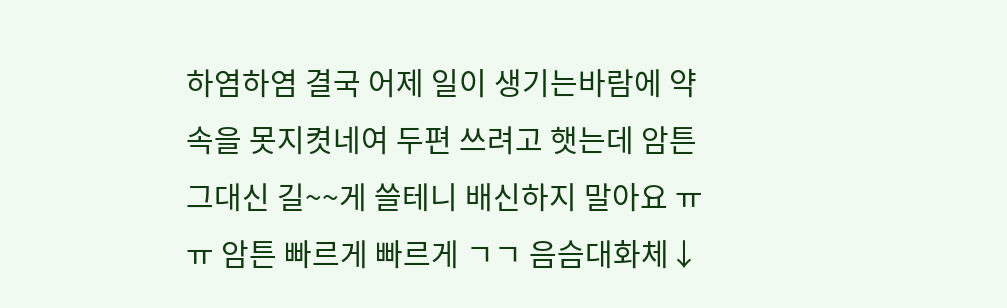하염하염 결국 어제 일이 생기는바람에 약속을 못지켯네여 두편 쓰려고 햇는데 암튼 그대신 길~~게 쓸테니 배신하지 말아요 ㅠㅠ 암튼 빠르게 빠르게 ㄱㄱ 음슴대화체↓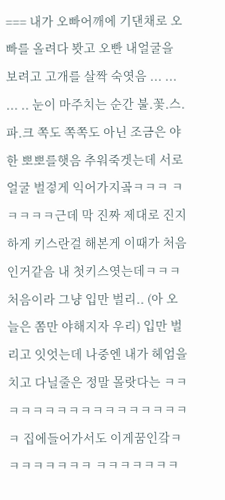=== 내가 오빠어깨에 기댄채로 오빠를 올려다 봣고 오빤 내얼굴을 보려고 고개를 살짝 숙엿음 ... ... ... .. 눈이 마주치는 순간 불.꽃.스.파.크 쪽도 쪽쪽도 아닌 조금은 야한 뽀뽀를햇음 추워죽겟는데 서로 얼굴 벌겋게 익어가지곸ㅋㅋㅋ ㅋㅋㅋㅋㅋ근데 막 진짜 제대로 진지하게 키스란걸 해본게 이때가 처음인거같음 내 첫키스엿는데ㅋㅋㅋ처음이라 그냥 입만 벌리.. (아 오늘은 쫌만 야해지자 우리) 입만 벌리고 잇엇는데 나중엔 내가 헤엄을 치고 다닐줄은 정말 몰랏다는 ㅋㅋㅋㅋㅋㅋㅋㅋㅋㅋㅋㅋㅋㅋㅋㅋㅋㅋ 집에들어가서도 이게꿈인갘ㅋㅋㅋㅋㅋㅋㅋㅋ ㅋㅋㅋㅋㅋㅋㅋ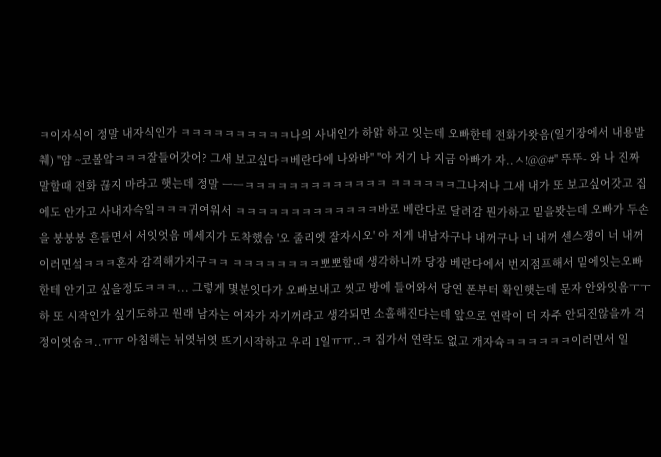ㅋ이자식이 정말 내자식인가 ㅋㅋㅋㅋㅋㅋㅋㅋㅋㅋ나의 사내인가 하앍 하고 잇는데 오빠한테 전화가왓음(일기장에서 내용발췌) "얌 ~코볼앜ㅋㅋㅋ잘들어갓어? 그새 보고싶다ㅋ베란다에 나와바" "아 저기 나 지금 아빠가 자..ㅅ!@@#" 뚜뚜- 와 나 진짜 말할때 전화 끊지 마라고 햇는데 정말 ㅡㅡㅋㅋㅋㅋㅋㅋㅋㅋㅋㅋㅋㅋㅋ ㅋㅋㅋㅋㅋㅋ그나저나 그새 내가 또 보고싶어갓고 집에도 안가고 사내자슥잌ㅋㅋㅋ귀여워서 ㅋㅋㅋㅋㅋㅋㅋㅋㅋㅋㅋㅋㅋ바로 베란다로 달려감 뭔가하고 밑을봣는데 오빠가 두손을 붕붕붕 흔들면서 서잇엇음 메세지가 도착했슴 '오 줄리엣 잘자시오' 아 저게 내남자구나 내꺼구나 너 내꺼 센스쟁이 너 내꺼 이러면섴ㅋㅋㅋ혼자 감격해가지구ㅋㅋ ㅋㅋㅋㅋㅋㅋㅋㅋ뽀뽀할때 생각하니까 당장 베란다에서 번지점프해서 밑에잇는오빠한테 안기고 싶을정도ㅋㅋㅋ... 그렇게 몇분잇다가 오빠보내고 씻고 방에 들어와서 당연 폰부터 확인햇는데 문자 안와잇음ㅜㅜ하 또 시작인가 싶기도하고 원래 남자는 여자가 자기꺼라고 생각되면 소홀해진다는데 앞으로 연락이 더 자주 안되진않을까 걱정이엿숨ㅋ..ㅠㅠ 아침해는 뉘엿뉘엿 뜨기시작하고 우리 1일ㅠㅠ..ㅋ 집가서 연락도 없고 개자슉ㅋㅋㅋㅋㅋㅋ이러면서 일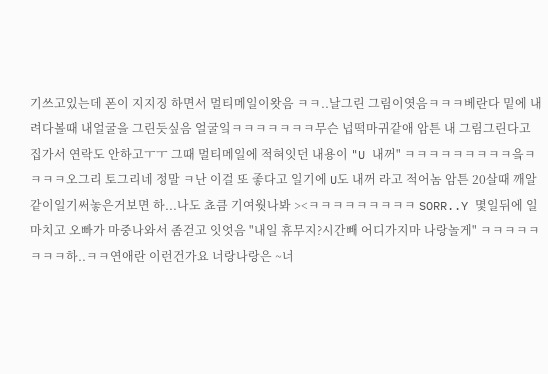기쓰고있는데 폰이 지지징 하면서 멀티메일이왓음 ㅋㅋ..날그린 그림이엿음ㅋㅋㅋ베란다 밑에 내려다볼때 내얼굴을 그린듯싶음 얼굴잌ㅋㅋㅋㅋㅋㅋㅋ무슨 넙떡마귀같애 암튼 내 그림그린다고 집가서 연락도 안하고ㅜㅜ 그때 멀티메일에 적혀잇던 내용이 "U 내꺼" ㅋㅋㅋㅋㅋㅋㅋㅋㅋ읔ㅋㅋㅋㅋ오그리 토그리네 정말 ㅋ난 이걸 또 좋다고 일기에 U도 내꺼 라고 적어놈 암튼 20살때 깨알같이일기써놓은거보면 하...나도 쵸큼 기여웟나봐 ><ㅋㅋㅋㅋㅋㅋㅋㅋㅋ SORR..Y 몇일뒤에 일마치고 오빠가 마중나와서 좀걷고 잇엇음 "내일 휴무지?시간빼 어디가지마 나랑놀게" ㅋㅋㅋㅋㅋㅋㅋㅋ하..ㅋㅋ연애란 이런건가요 너랑나랑은 ~너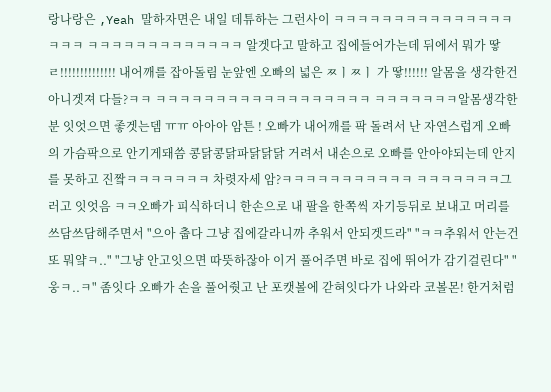랑나랑은 ,Yeah 말하자면은 내일 데튜하는 그런사이 ㅋㅋㅋㅋㅋㅋㅋㅋㅋㅋㅋㅋㅋㅋㅋㅋㅋㅋ ㅋㅋㅋㅋㅋㅋㅋㅋㅋㅋㅋㅋㅋ 알겟다고 말하고 집에들어가는데 뒤에서 뭐가 땋ㄹ!!!!!!!!!!!!!! 내어깨를 잡아돌림 눈앞엔 오빠의 넓은 ㅉㅣㅉㅣ 가 땋!!!!!! 알몸을 생각한건 아니겟져 다들?ㅋㅋ ㅋㅋㅋㅋㅋㅋㅋㅋㅋㅋㅋㅋㅋㅋㅋㅋㅋㅋ ㅋㅋㅋㅋㅋㅋㅋ알몸생각한분 잇엇으면 좋겟는뎀 ㅠㅠ 아아아 암튼 ! 오빠가 내어깨를 팍 돌려서 난 자연스럽게 오빠의 가슴팍으로 안기게돼씀 콩닭콩닭파닭닭닭 거려서 내손으로 오빠를 안아야되는데 안지를 못하고 진짴ㅋㅋㅋㅋㅋㅋㅋ 차렷자세 암?ㅋㅋㅋㅋㅋㅋㅋㅋㅋㅋㅋ ㅋㅋㅋㅋㅋㅋㅋ그러고 잇엇음 ㅋㅋ오빠가 피식하더니 한손으로 내 팔을 한쪽씩 자기등뒤로 보내고 머리를 쓰담쓰담해주면서 "으아 춥다 그냥 집에갈라니까 추워서 안되겟드라" "ㅋㅋ추워서 안는건 또 뭐얔ㅋ.." "그냥 안고잇으면 따뜻하잖아 이거 풀어주면 바로 집에 뛰어가 감기걸린다" "웅ㅋ..ㅋ" 좀잇다 오빠가 손을 풀어줫고 난 포캣볼에 갇혀잇다가 나와라 코볼몬! 한거처럼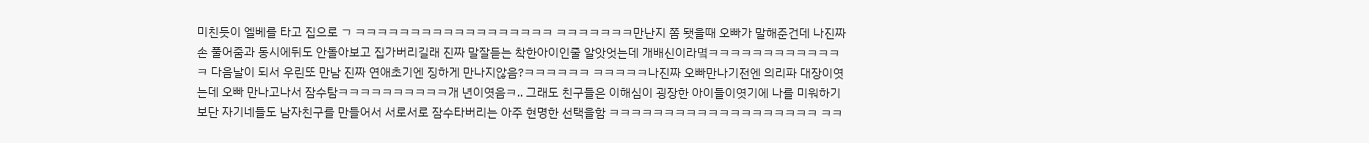미친듯이 엘베를 타고 집으로 ㄱ ㅋㅋㅋㅋㅋㅋㅋㅋㅋㅋㅋㅋㅋㅋㅋㅋㅋㅋ ㅋㅋㅋㅋㅋㅋㅋ만난지 쫌 됏을때 오빠가 말해준건데 나진짜 손 풀어줌과 동시에뒤도 안돌아보고 집가버리길래 진짜 말잘듣는 착한아이인줄 알앗엇는데 개배신이라몈ㅋㅋㅋㅋㅋㅋㅋㅋㅋㅋㅋㅋㅋ 다음날이 되서 우린또 만남 진짜 연애초기엔 징하게 만나지않음?ㅋㅋㅋㅋㅋㅋ ㅋㅋㅋㅋㅋ나진짜 오빠만나기전엔 의리파 대장이엿는데 오빠 만나고나서 잠수탐ㅋㅋㅋㅋㅋㅋㅋㅋㅋㅋ개 년이엿음ㅋ.. 그래도 친구들은 이해심이 굉장한 아이들이엿기에 나를 미워하기보단 자기네들도 남자친구를 만들어서 서로서로 잠수타버리는 아주 현명한 선택을함 ㅋㅋㅋㅋㅋㅋㅋㅋㅋㅋㅋㅋㅋㅋㅋㅋㅋㅋㅋ ㅋㅋ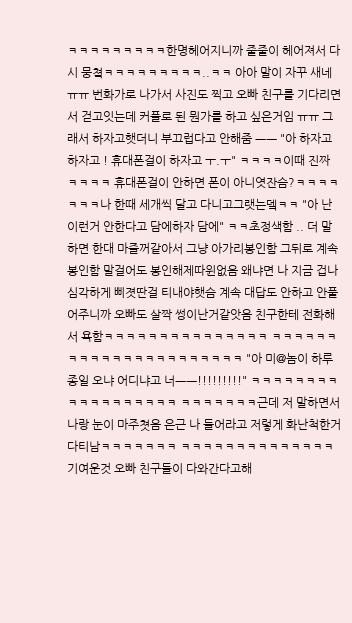ㅋㅋㅋㅋㅋㅋㅋㅋㅋ한명헤어지니까 줄줄이 헤어져서 다시 뭉쳨ㅋㅋㅋㅋㅋㅋㅋㅋㅋ..ㅋㅋ 아아 말이 자꾸 새네ㅠㅠ 번화가로 나가서 사진도 찍고 오빠 친구를 기다리면서 걷고잇는데 커플로 된 뭔가를 하고 싶은거임 ㅠㅠ 그래서 하자고햇더니 부끄럽다고 안해줌 ㅡㅡ "아 하자고 하자고 ! 휴대폰걸이 하자고 ㅜ.ㅜ" ㅋㅋㅋㅋ이때 진짜 ㅋㅋㅋㅋ 휴대폰걸이 안하면 폰이 아니엿잔슴?ㅋㅋㅋㅋㅋㅋㅋ나 한때 세개씩 달고 다니고그랫는뎈ㅋㅋ "아 난 이런거 안한다고 담에하자 담에" ㅋㅋ초정색함 .. 더 말하면 한대 마즐꺼같아서 그냥 아가리봉인함 그뒤로 계속 봉인함 말걸어도 봉인해제따윈없음 왜냐면 나 지금 겁나 심각하게 삐졋딴걸 티내야햇슴 계속 대답도 안하고 안풀어주니까 오빠도 살짝 썽이난거같앗음 친구한테 전화해서 욕함ㅋㅋㅋㅋㅋㅋㅋㅋㅋㅋㅋㅋㅋㅋㅋ ㅋㅋㅋㅋㅋㅋㅋㅋㅋㅋㅋㅋㅋㅋㅋㅋㅋㅋㅋㅋㅋㅋ "아 미@놈이 하루종일 오냐 어디냐고 너ㅡㅡ!!!!!!!!!" ㅋㅋㅋㅋㅋㅋㅋㅋㅋㅋㅋㅋㅋㅋㅋㅋㅋㅋ ㅋㅋㅋㅋㅋㅋㅋ근데 저 말하면서 나랑 눈이 마주쳣음 은근 나 들어라고 저렇게 화난척한거 다티남ㅋㅋㅋㅋㅋㅋㅋ ㅋㅋㅋㅋㅋㅋㅋㅋㅋㅋㅋㅋㅋㅋ기여운것 오빠 친구들이 다와간다고해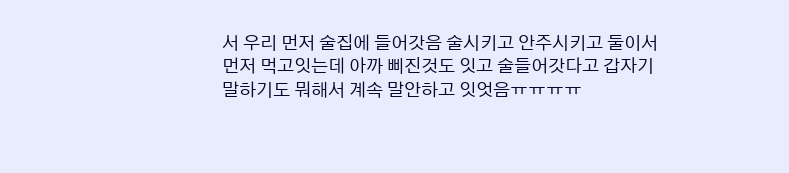서 우리 먼저 술집에 들어갓음 술시키고 안주시키고 둘이서 먼저 먹고잇는데 아까 삐진것도 잇고 술들어갓다고 갑자기 말하기도 뭐해서 계속 말안하고 잇엇음ㅠㅠㅠㅠ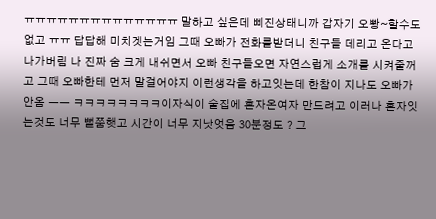ㅠㅠㅠㅠㅠㅠㅠㅠㅠㅠㅠㅠㅠㅠ 말하고 싶은데 삐진상태니까 갑자기 오뽱~할수도 없고 ㅠㅠ 답답해 미치겟는거임 그때 오빠가 전화를받더니 친구들 데리고 온다고 나가버림 나 진짜 숨 크게 내쉬면서 오빠 친구들오면 자연스럽게 소개를 시켜줄꺼고 그때 오빠한테 먼저 말걸어야지 이런생각을 하고잇는데 한참이 지나도 오빠가 안옴 ㅡㅡ ㅋㅋㅋㅋㅋㅋㅋㅋ이자식이 술집에 혼자온여자 만드려고 이러나 혼자잇는것도 너무 뻘쭘햇고 시간이 너무 지낫엇음 30분정도 ? 그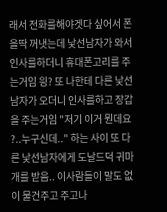래서 전화를해야겟다 싶어서 폰을딱 꺼냇는데 낯선남자가 와서 인사를하더니 휴대폰고리를 주는거임 읭? 또 나한테 다른 낯선남자가 오더니 인사를하고 장갑을 주는거임 "저기 이거 뭔데요 ?..누구신데.." 하는 사이 또 다른 낯선남자에게 도날드덕 귀마개를 받음.. 이사람들이 말도 없이 물건주고 주고나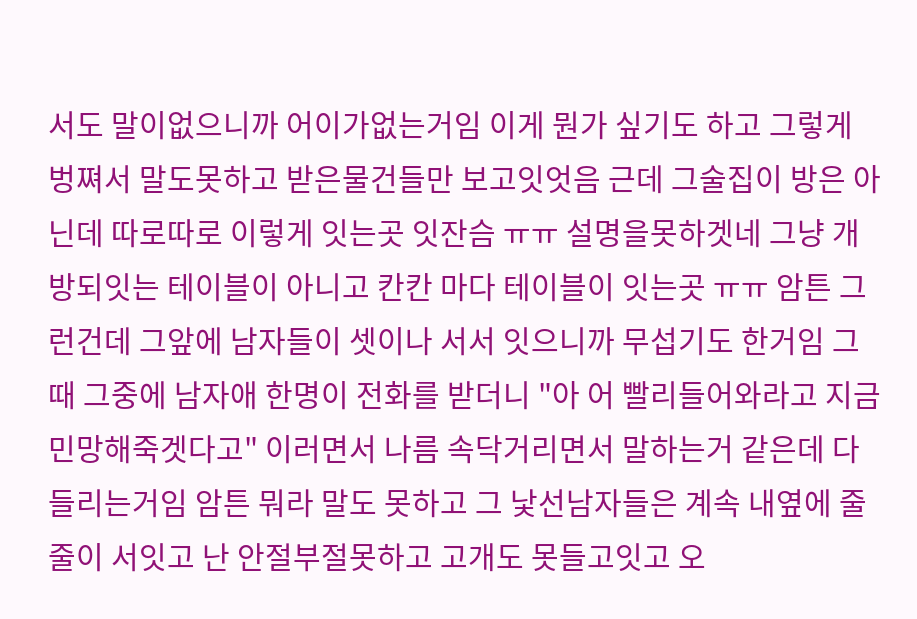서도 말이없으니까 어이가없는거임 이게 뭔가 싶기도 하고 그렇게 벙쪄서 말도못하고 받은물건들만 보고잇엇음 근데 그술집이 방은 아닌데 따로따로 이렇게 잇는곳 잇잔슴 ㅠㅠ 설명을못하겟네 그냥 개방되잇는 테이블이 아니고 칸칸 마다 테이블이 잇는곳 ㅠㅠ 암튼 그런건데 그앞에 남자들이 셋이나 서서 잇으니까 무섭기도 한거임 그때 그중에 남자애 한명이 전화를 받더니 "아 어 빨리들어와라고 지금 민망해죽겟다고" 이러면서 나름 속닥거리면서 말하는거 같은데 다들리는거임 암튼 뭐라 말도 못하고 그 낯선남자들은 계속 내옆에 줄줄이 서잇고 난 안절부절못하고 고개도 못들고잇고 오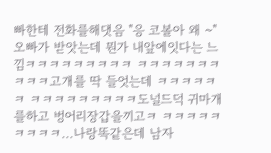빠한테 전화를해댓음 "응 코볼아 왜 ~" 오빠가 받앗는데 뭔가 내앞에잇다는 느낌ㅋㅋㅋㅋㅋㅋㅋㅋㅋ ㅋㅋㅋㅋㅋㅋㅋㅋㅋㅋ고개를 딱 들엇는데 ㅋㅋㅋㅋㅋㅋ ㅋㅋㅋㅋㅋㅋㅋㅋㅋ도널드덕 귀마개를하고 벙어리장갑을끼고ㅋ ㅋㅋㅋㅋㅋㅋㅋㅋㅋ...나랑똑같은데 남자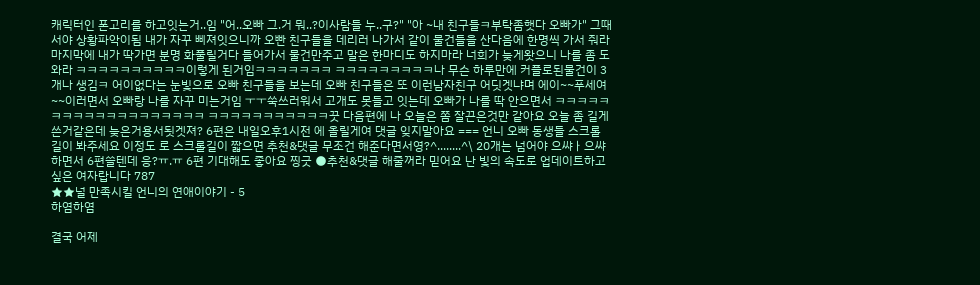캐릭터인 폰고리를 하고잇는거..임 "어..오빠 그.거 뭐..?이사람들 누..구?" "아 ~내 친구들ㅋ부탁좀햇다 오빠가" 그때서야 상황파악이됨 내가 자꾸 삐져잇으니까 오빤 친구들을 데리러 나가서 같이 물건들을 산다음에 한명씩 가서 줘라 마지막에 내가 딱가면 분명 화풀릴거다 들어가서 물건만주고 말은 한마디도 하지마라 너희가 늦게왓으니 나를 좀 도와라 ㅋㅋㅋㅋㅋㅋㅋㅋㅋㅋ이렇게 된거임ㅋㅋㅋㅋㅋㅋㅋ ㅋㅋㅋㅋㅋㅋㅋㅋㅋ나 무슨 하루만에 커플로된물건이 3개나 생김ㅋ 어이없다는 눈빛으로 오빠 친구들을 보는데 오빠 친구들은 또 이런남자친구 어딧겟냐며 에이~~푸세여~~이러면서 오빠랑 나를 자꾸 미는거임 ㅜㅜ쑥쓰러워서 고개도 못들고 잇는데 오빠가 나를 딱 안으면서 ㅋㅋㅋㅋㅋㅋㅋㅋㅋㅋㅋㅋㅋㅋㅋㅋㅋㅋㅋ ㅋㅋㅋㅋㅋㅋㅋㅋㅋㅋㅋ끗 다음편에 나 오늘은 쫌 잘끈은것만 같아요 오늘 좀 길게 쓴거같은데 늦은거용서됫겟져? 6편은 내일오후1시전 에 올릴게여 댓글 잊지말아요 === 언니 오빠 동생들 스크롤 길이 봐주세요 이정도 로 스크롤길이 짧으면 추천&댓글 무조건 해준다면서영?^........^\ 20개는 넘어야 으쌰ㅏ으쌰하면서 6편쓸텐데 응?ㅠ.ㅠ 6편 기대해도 좋아요 찡긋 ●추천&댓글 해줄꺼라 믿어요 난 빛의 속도로 업데이트하고싶은 여자랍니다 787
★★널 만족시킬 언니의 연애이야기 - 5
하염하염

결국 어제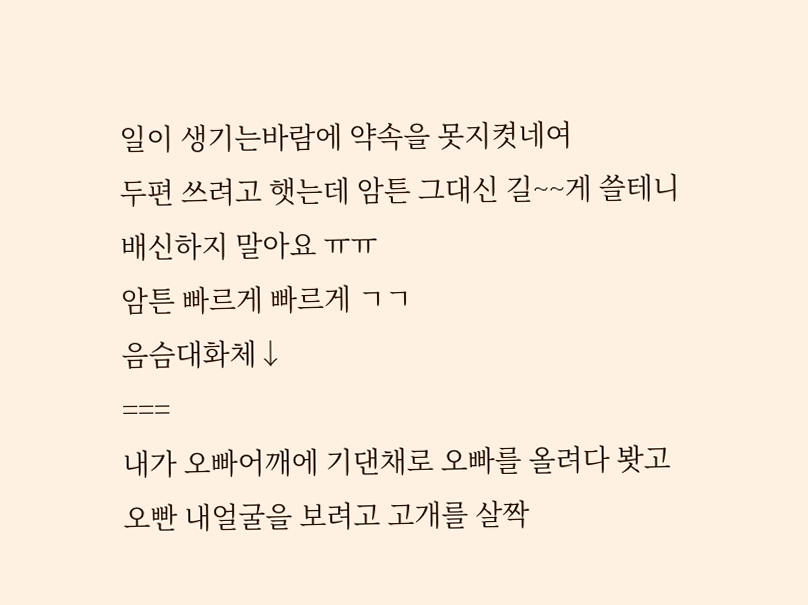일이 생기는바람에 약속을 못지켯네여
두편 쓰려고 햇는데 암튼 그대신 길~~게 쓸테니
배신하지 말아요 ㅠㅠ
암튼 빠르게 빠르게 ㄱㄱ
음슴대화체↓
===
내가 오빠어깨에 기댄채로 오빠를 올려다 봣고
오빤 내얼굴을 보려고 고개를 살짝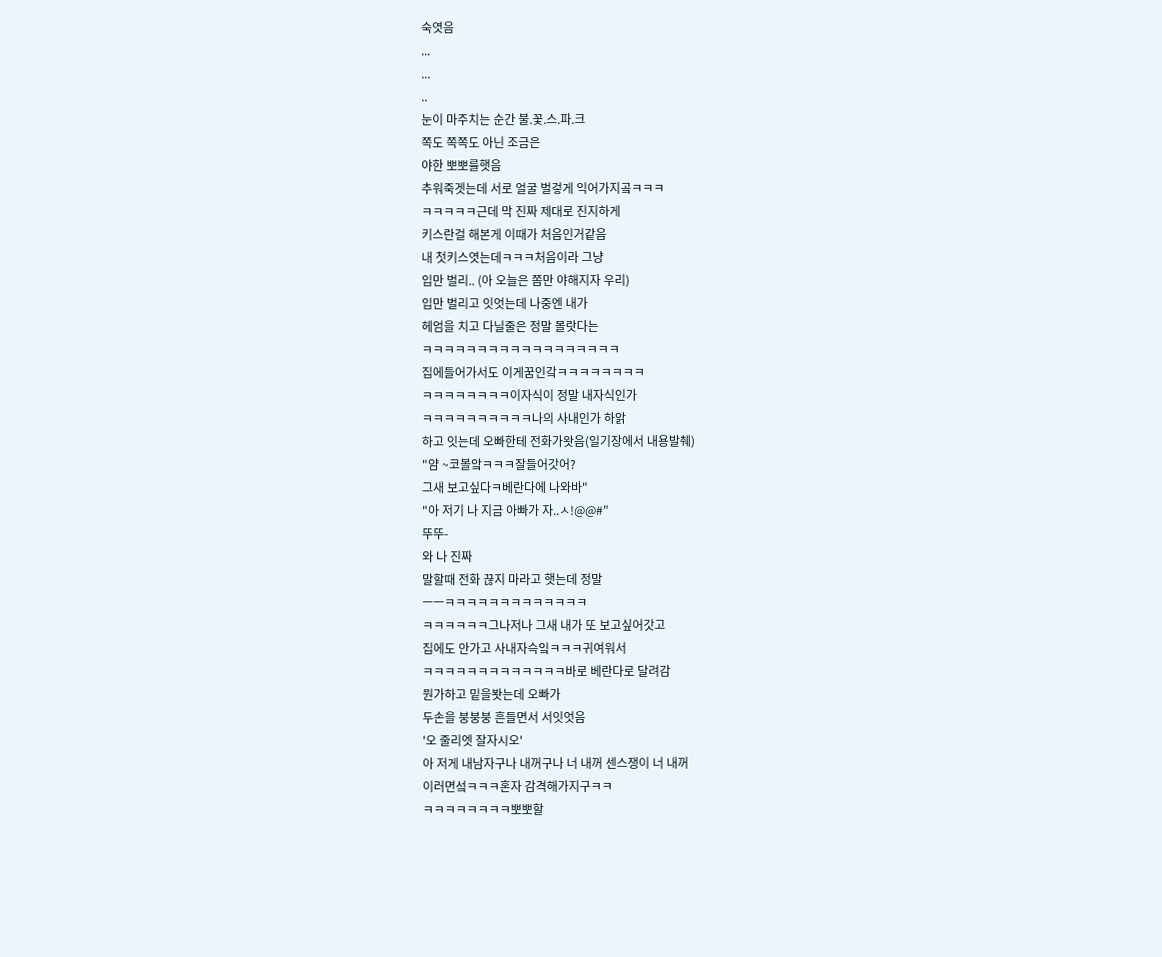숙엿음
...
...
..
눈이 마주치는 순간 불.꽃.스.파.크
쪽도 쪽쪽도 아닌 조금은
야한 뽀뽀를햇음
추워죽겟는데 서로 얼굴 벌겋게 익어가지곸ㅋㅋㅋ
ㅋㅋㅋㅋㅋ근데 막 진짜 제대로 진지하게
키스란걸 해본게 이때가 처음인거같음
내 첫키스엿는데ㅋㅋㅋ처음이라 그냥
입만 벌리.. (아 오늘은 쫌만 야해지자 우리)
입만 벌리고 잇엇는데 나중엔 내가
헤엄을 치고 다닐줄은 정말 몰랏다는
ㅋㅋㅋㅋㅋㅋㅋㅋㅋㅋㅋㅋㅋㅋㅋㅋㅋㅋ
집에들어가서도 이게꿈인갘ㅋㅋㅋㅋㅋㅋㅋㅋ
ㅋㅋㅋㅋㅋㅋㅋㅋ이자식이 정말 내자식인가
ㅋㅋㅋㅋㅋㅋㅋㅋㅋㅋ나의 사내인가 하앍
하고 잇는데 오빠한테 전화가왓음(일기장에서 내용발췌)
"얌 ~코볼앜ㅋㅋㅋ잘들어갓어?
그새 보고싶다ㅋ베란다에 나와바"
"아 저기 나 지금 아빠가 자..ㅅ!@@#"
뚜뚜-
와 나 진짜
말할때 전화 끊지 마라고 햇는데 정말
ㅡㅡㅋㅋㅋㅋㅋㅋㅋㅋㅋㅋㅋㅋㅋ
ㅋㅋㅋㅋㅋㅋ그나저나 그새 내가 또 보고싶어갓고
집에도 안가고 사내자슥잌ㅋㅋㅋ귀여워서
ㅋㅋㅋㅋㅋㅋㅋㅋㅋㅋㅋㅋㅋ바로 베란다로 달려감
뭔가하고 밑을봣는데 오빠가
두손을 붕붕붕 흔들면서 서잇엇음
'오 줄리엣 잘자시오'
아 저게 내남자구나 내꺼구나 너 내꺼 센스쟁이 너 내꺼
이러면섴ㅋㅋㅋ혼자 감격해가지구ㅋㅋ
ㅋㅋㅋㅋㅋㅋㅋㅋ뽀뽀할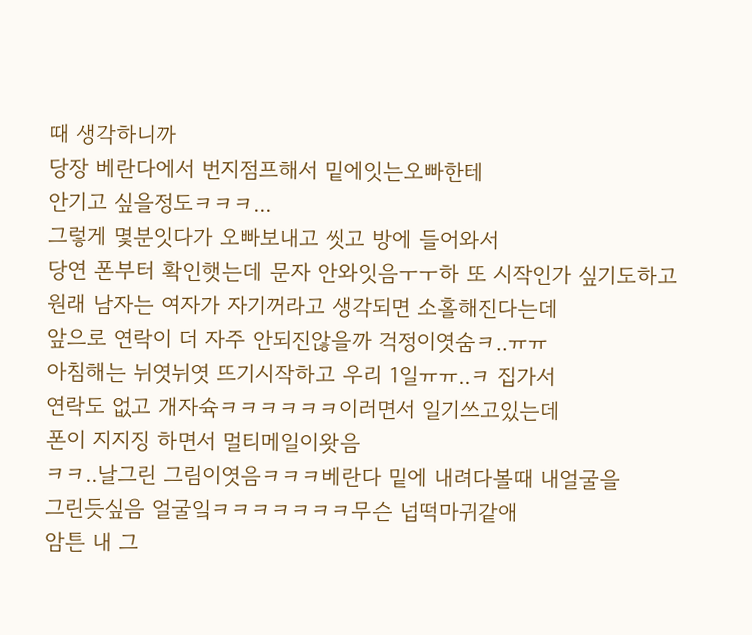때 생각하니까
당장 베란다에서 번지점프해서 밑에잇는오빠한테
안기고 싶을정도ㅋㅋㅋ...
그렇게 몇분잇다가 오빠보내고 씻고 방에 들어와서
당연 폰부터 확인햇는데 문자 안와잇음ㅜㅜ하 또 시작인가 싶기도하고
원래 남자는 여자가 자기꺼라고 생각되면 소홀해진다는데
앞으로 연락이 더 자주 안되진않을까 걱정이엿숨ㅋ..ㅠㅠ
아침해는 뉘엿뉘엿 뜨기시작하고 우리 1일ㅠㅠ..ㅋ 집가서
연락도 없고 개자슉ㅋㅋㅋㅋㅋㅋ이러면서 일기쓰고있는데
폰이 지지징 하면서 멀티메일이왓음
ㅋㅋ..날그린 그림이엿음ㅋㅋㅋ베란다 밑에 내려다볼때 내얼굴을
그린듯싶음 얼굴잌ㅋㅋㅋㅋㅋㅋㅋ무슨 넙떡마귀같애
암튼 내 그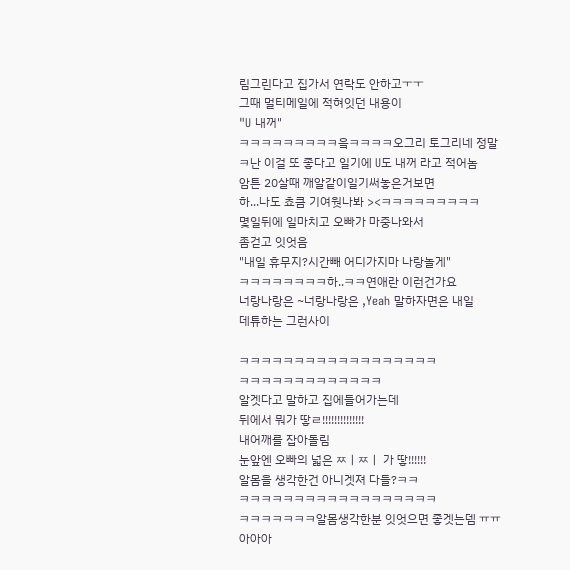림그린다고 집가서 연락도 안하고ㅜㅜ
그때 멀티메일에 적혀잇던 내용이
"U 내꺼"
ㅋㅋㅋㅋㅋㅋㅋㅋㅋ읔ㅋㅋㅋㅋ오그리 토그리네 정말
ㅋ난 이걸 또 좋다고 일기에 U도 내꺼 라고 적어놈
암튼 20살때 깨알같이일기써놓은거보면
하...나도 쵸큼 기여웟나봐 ><ㅋㅋㅋㅋㅋㅋㅋㅋㅋ
몇일뒤에 일마치고 오빠가 마중나와서
좀걷고 잇엇음
"내일 휴무지?시간빼 어디가지마 나랑놀게"
ㅋㅋㅋㅋㅋㅋㅋㅋ하..ㅋㅋ연애란 이런건가요
너랑나랑은 ~너랑나랑은 ,Yeah 말하자면은 내일
데튜하는 그런사이

ㅋㅋㅋㅋㅋㅋㅋㅋㅋㅋㅋㅋㅋㅋㅋㅋㅋㅋ
ㅋㅋㅋㅋㅋㅋㅋㅋㅋㅋㅋㅋㅋ
알겟다고 말하고 집에들어가는데
뒤에서 뭐가 땋ㄹ!!!!!!!!!!!!!!
내어깨를 잡아돌림
눈앞엔 오빠의 넓은 ㅉㅣㅉㅣ 가 땋!!!!!!
알몸을 생각한건 아니겟져 다들?ㅋㅋ
ㅋㅋㅋㅋㅋㅋㅋㅋㅋㅋㅋㅋㅋㅋㅋㅋㅋㅋ
ㅋㅋㅋㅋㅋㅋㅋ알몸생각한분 잇엇으면 좋겟는뎀 ㅠㅠ
아아아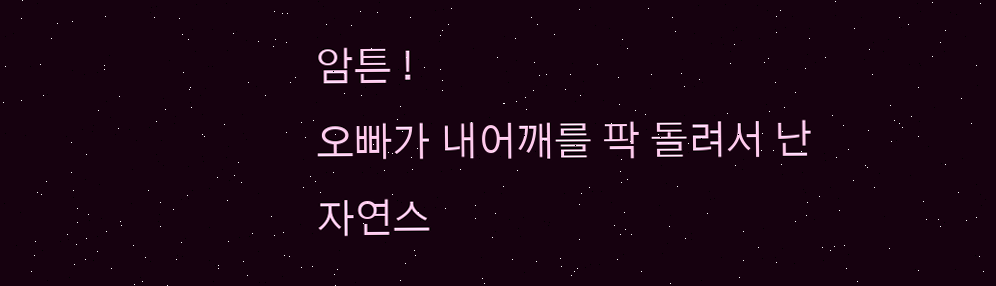암튼 !
오빠가 내어깨를 팍 돌려서 난 자연스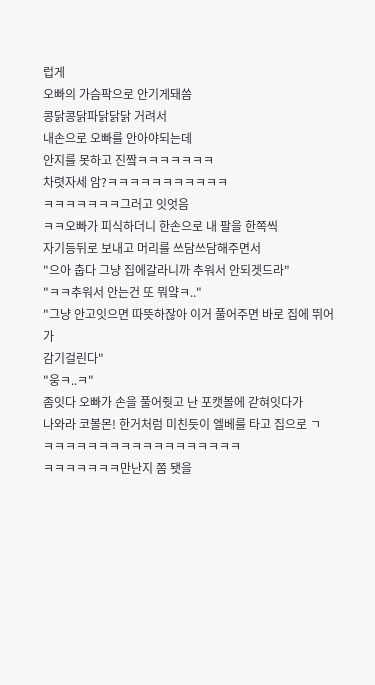럽게
오빠의 가슴팍으로 안기게돼씀
콩닭콩닭파닭닭닭 거려서
내손으로 오빠를 안아야되는데
안지를 못하고 진짴ㅋㅋㅋㅋㅋㅋㅋ
차렷자세 암?ㅋㅋㅋㅋㅋㅋㅋㅋㅋㅋㅋ
ㅋㅋㅋㅋㅋㅋㅋ그러고 잇엇음
ㅋㅋ오빠가 피식하더니 한손으로 내 팔을 한쪽씩
자기등뒤로 보내고 머리를 쓰담쓰담해주면서
"으아 춥다 그냥 집에갈라니까 추워서 안되겟드라"
"ㅋㅋ추워서 안는건 또 뭐얔ㅋ.."
"그냥 안고잇으면 따뜻하잖아 이거 풀어주면 바로 집에 뛰어가
감기걸린다"
"웅ㅋ..ㅋ"
좀잇다 오빠가 손을 풀어줫고 난 포캣볼에 갇혀잇다가
나와라 코볼몬! 한거처럼 미친듯이 엘베를 타고 집으로 ㄱ
ㅋㅋㅋㅋㅋㅋㅋㅋㅋㅋㅋㅋㅋㅋㅋㅋㅋㅋ
ㅋㅋㅋㅋㅋㅋㅋ만난지 쫌 됏을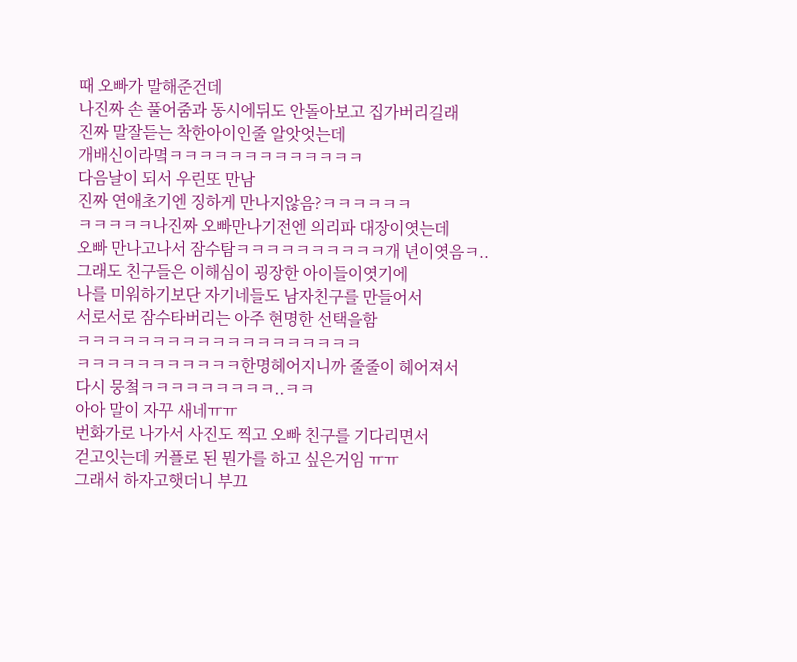때 오빠가 말해준건데
나진짜 손 풀어줌과 동시에뒤도 안돌아보고 집가버리길래
진짜 말잘듣는 착한아이인줄 알앗엇는데
개배신이라몈ㅋㅋㅋㅋㅋㅋㅋㅋㅋㅋㅋㅋㅋ
다음날이 되서 우린또 만남
진짜 연애초기엔 징하게 만나지않음?ㅋㅋㅋㅋㅋㅋ
ㅋㅋㅋㅋㅋ나진짜 오빠만나기전엔 의리파 대장이엿는데
오빠 만나고나서 잠수탐ㅋㅋㅋㅋㅋㅋㅋㅋㅋㅋ개 년이엿음ㅋ..
그래도 친구들은 이해심이 굉장한 아이들이엿기에
나를 미워하기보단 자기네들도 남자친구를 만들어서
서로서로 잠수타버리는 아주 현명한 선택을함
ㅋㅋㅋㅋㅋㅋㅋㅋㅋㅋㅋㅋㅋㅋㅋㅋㅋㅋㅋ
ㅋㅋㅋㅋㅋㅋㅋㅋㅋㅋㅋ한명헤어지니까 줄줄이 헤어져서
다시 뭉쳨ㅋㅋㅋㅋㅋㅋㅋㅋㅋ..ㅋㅋ
아아 말이 자꾸 새네ㅠㅠ
번화가로 나가서 사진도 찍고 오빠 친구를 기다리면서
걷고잇는데 커플로 된 뭔가를 하고 싶은거임 ㅠㅠ
그래서 하자고햇더니 부끄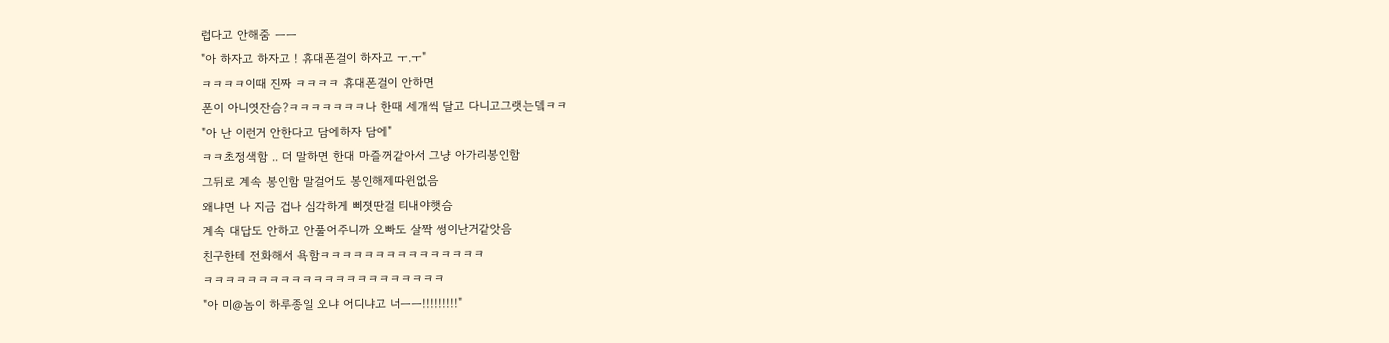럽다고 안해줌 ㅡㅡ
"아 하자고 하자고 ! 휴대폰걸이 하자고 ㅜ.ㅜ"
ㅋㅋㅋㅋ이때 진짜 ㅋㅋㅋㅋ 휴대폰걸이 안하면
폰이 아니엿잔슴?ㅋㅋㅋㅋㅋㅋㅋ나 한때 세개씩 달고 다니고그랫는뎈ㅋㅋ
"아 난 이런거 안한다고 담에하자 담에"
ㅋㅋ초정색함 .. 더 말하면 한대 마즐꺼같아서 그냥 아가리봉인함
그뒤로 계속 봉인함 말걸어도 봉인해제따윈없음
왜냐면 나 지금 겁나 심각하게 삐졋딴걸 티내야햇슴
계속 대답도 안하고 안풀어주니까 오빠도 살짝 썽이난거같앗음
친구한테 전화해서 욕함ㅋㅋㅋㅋㅋㅋㅋㅋㅋㅋㅋㅋㅋㅋㅋ
ㅋㅋㅋㅋㅋㅋㅋㅋㅋㅋㅋㅋㅋㅋㅋㅋㅋㅋㅋㅋㅋㅋ
"아 미@놈이 하루종일 오냐 어디냐고 너ㅡㅡ!!!!!!!!!"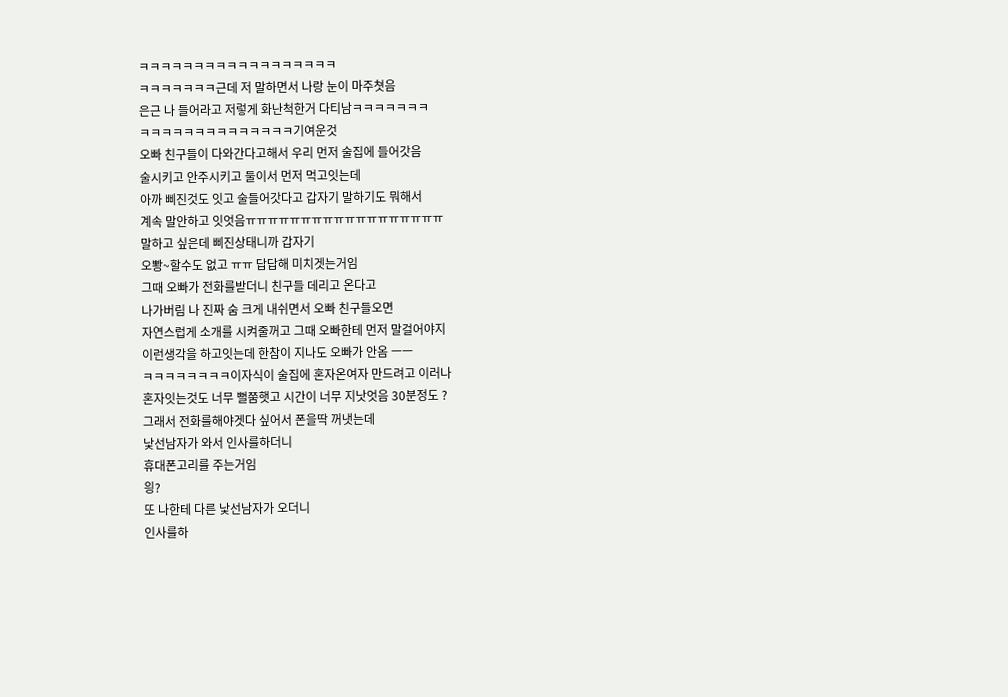ㅋㅋㅋㅋㅋㅋㅋㅋㅋㅋㅋㅋㅋㅋㅋㅋㅋㅋ
ㅋㅋㅋㅋㅋㅋㅋ근데 저 말하면서 나랑 눈이 마주쳣음
은근 나 들어라고 저렇게 화난척한거 다티남ㅋㅋㅋㅋㅋㅋㅋ
ㅋㅋㅋㅋㅋㅋㅋㅋㅋㅋㅋㅋㅋㅋ기여운것
오빠 친구들이 다와간다고해서 우리 먼저 술집에 들어갓음
술시키고 안주시키고 둘이서 먼저 먹고잇는데
아까 삐진것도 잇고 술들어갓다고 갑자기 말하기도 뭐해서
계속 말안하고 잇엇음ㅠㅠㅠㅠㅠㅠㅠㅠㅠㅠㅠㅠㅠㅠㅠㅠㅠㅠ
말하고 싶은데 삐진상태니까 갑자기
오뽱~할수도 없고 ㅠㅠ 답답해 미치겟는거임
그때 오빠가 전화를받더니 친구들 데리고 온다고
나가버림 나 진짜 숨 크게 내쉬면서 오빠 친구들오면
자연스럽게 소개를 시켜줄꺼고 그때 오빠한테 먼저 말걸어야지
이런생각을 하고잇는데 한참이 지나도 오빠가 안옴 ㅡㅡ
ㅋㅋㅋㅋㅋㅋㅋㅋ이자식이 술집에 혼자온여자 만드려고 이러나
혼자잇는것도 너무 뻘쭘햇고 시간이 너무 지낫엇음 30분정도 ?
그래서 전화를해야겟다 싶어서 폰을딱 꺼냇는데
낯선남자가 와서 인사를하더니
휴대폰고리를 주는거임
읭?
또 나한테 다른 낯선남자가 오더니
인사를하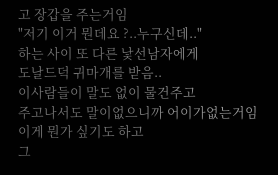고 장갑을 주는거임
"저기 이거 뭔데요 ?..누구신데.."
하는 사이 또 다른 낯선남자에게
도날드덕 귀마개를 받음..
이사람들이 말도 없이 물건주고
주고나서도 말이없으니까 어이가없는거임
이게 뭔가 싶기도 하고
그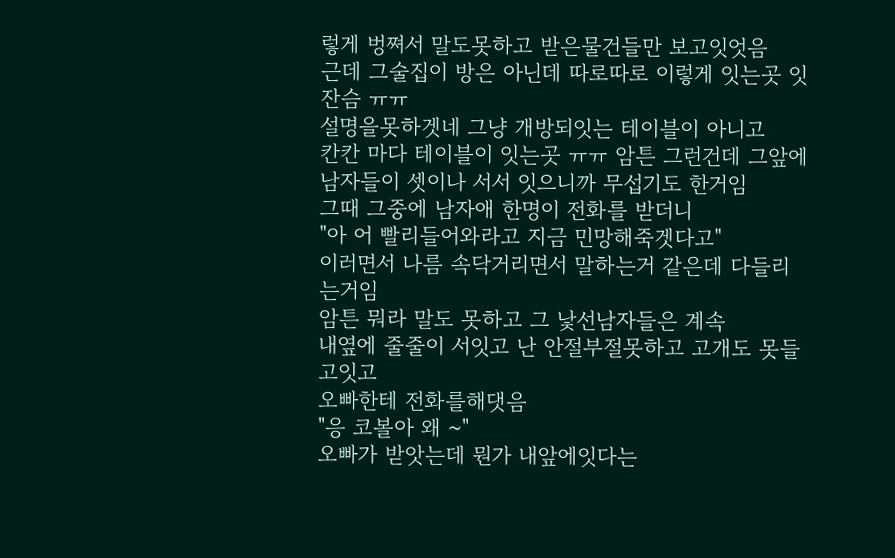렇게 벙쪄서 말도못하고 받은물건들만 보고잇엇음
근데 그술집이 방은 아닌데 따로따로 이렇게 잇는곳 잇잔슴 ㅠㅠ
설명을못하겟네 그냥 개방되잇는 테이블이 아니고
칸칸 마다 테이블이 잇는곳 ㅠㅠ 암튼 그런건데 그앞에
남자들이 셋이나 서서 잇으니까 무섭기도 한거임
그때 그중에 남자애 한명이 전화를 받더니
"아 어 빨리들어와라고 지금 민망해죽겟다고"
이러면서 나름 속닥거리면서 말하는거 같은데 다들리는거임
암튼 뭐라 말도 못하고 그 낯선남자들은 계속
내옆에 줄줄이 서잇고 난 안절부절못하고 고개도 못들고잇고
오빠한테 전화를해댓음
"응 코볼아 왜 ~"
오빠가 받앗는데 뭔가 내앞에잇다는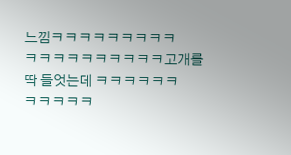느낌ㅋㅋㅋㅋㅋㅋㅋㅋㅋ
ㅋㅋㅋㅋㅋㅋㅋㅋㅋㅋ고개를 딱 들엇는데 ㅋㅋㅋㅋㅋㅋ
ㅋㅋㅋㅋㅋ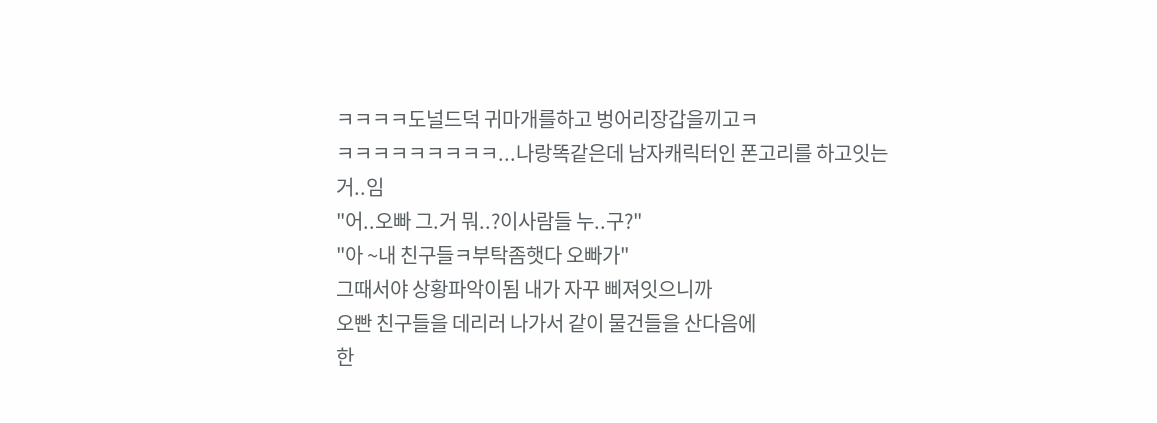ㅋㅋㅋㅋ도널드덕 귀마개를하고 벙어리장갑을끼고ㅋ
ㅋㅋㅋㅋㅋㅋㅋㅋㅋ...나랑똑같은데 남자캐릭터인 폰고리를 하고잇는거..임
"어..오빠 그.거 뭐..?이사람들 누..구?"
"아 ~내 친구들ㅋ부탁좀햇다 오빠가"
그때서야 상황파악이됨 내가 자꾸 삐져잇으니까
오빤 친구들을 데리러 나가서 같이 물건들을 산다음에
한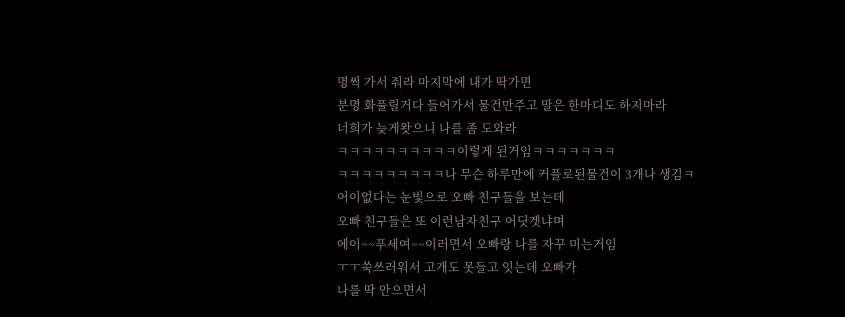명씩 가서 줘라 마지막에 내가 딱가면
분명 화풀릴거다 들어가서 물건만주고 말은 한마디도 하지마라
너희가 늦게왓으니 나를 좀 도와라
ㅋㅋㅋㅋㅋㅋㅋㅋㅋㅋ이렇게 된거임ㅋㅋㅋㅋㅋㅋㅋ
ㅋㅋㅋㅋㅋㅋㅋㅋㅋ나 무슨 하루만에 커플로된물건이 3개나 생김ㅋ
어이없다는 눈빛으로 오빠 친구들을 보는데
오빠 친구들은 또 이런남자친구 어딧겟냐며
에이~~푸세여~~이러면서 오빠랑 나를 자꾸 미는거임
ㅜㅜ쑥쓰러워서 고개도 못들고 잇는데 오빠가
나를 딱 안으면서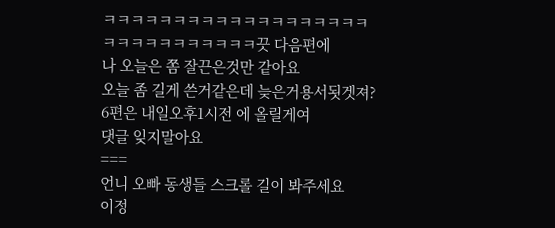ㅋㅋㅋㅋㅋㅋㅋㅋㅋㅋㅋㅋㅋㅋㅋㅋㅋㅋㅋ
ㅋㅋㅋㅋㅋㅋㅋㅋㅋㅋㅋ끗 다음편에
나 오늘은 쫌 잘끈은것만 같아요
오늘 좀 길게 쓴거같은데 늦은거용서됫겟져?
6편은 내일오후1시전 에 올릴게여
댓글 잊지말아요
===
언니 오빠 동생들 스크롤 길이 봐주세요
이정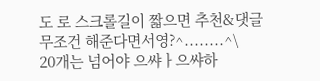도 로 스크롤길이 짧으면 추천&댓글 무조건 해준다면서영?^........^\
20개는 넘어야 으쌰ㅏ으쌰하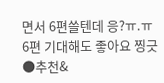면서 6편쓸텐데 응?ㅠ.ㅠ
6편 기대해도 좋아요 찡긋
●추천&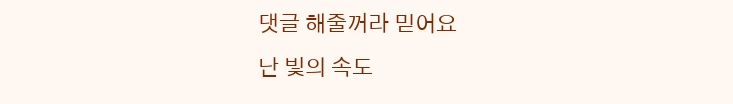댓글 해줄꺼라 믿어요
난 빛의 속도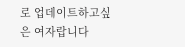로 업데이트하고싶은 여자랍니다